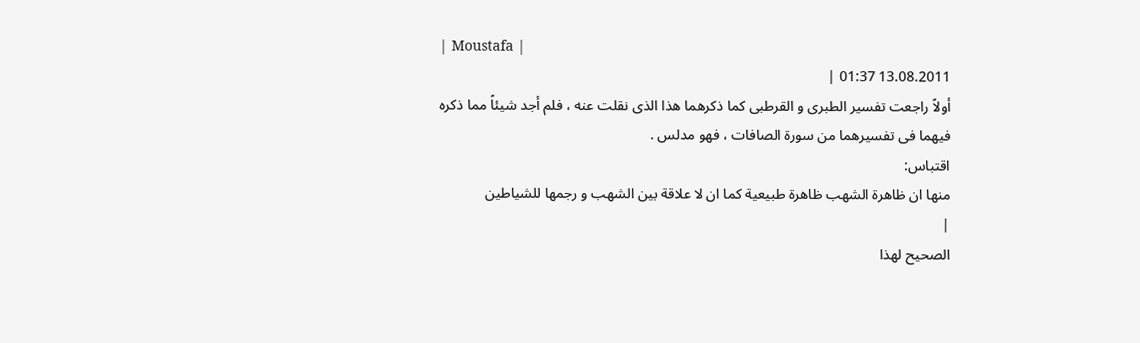| Moustafa |
13.08.2011 01:37 |
أولاً راجعت تفسير الطبرى و القرطبى كما ذكرهما هذا الذى نقلت عنه ، فلم أجد شيئاً مما ذكره فيهما فى تفسيرهما من سورة الصافات ، فهو مدلس .
اقتباس:
منها ان ظاهرة الشهب ظاهرة طبيعية كما ان لا علاقة بين الشهب و رجمها للشياطين
|
الصحيح لهذا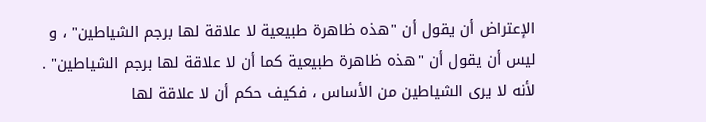الإعتراض أن يقول أن "هذه ظاهرة طبيعية لا علاقة لها برجم الشياطين" ، و ليس أن يقول أن "هذه ظاهرة طبيعية كما أن لا علاقة لها برجم الشياطين" .
لأنه لا يرى الشياطين من الأساس ، فكيف حكم أن لا علاقة لها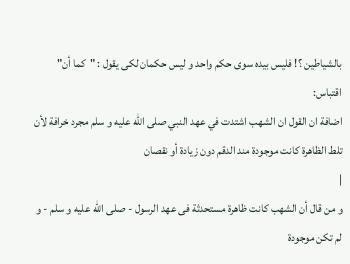بالشياطين ؟! فليس بيده سوى حكم واحد و ليس حكمان لكى يقول : "كما أن"
اقتباس:
اضافة ان القول ان الشهب اشتدت في عهد النبي صلى الله عليه و سلم مجرد خرافة لأن تلط الظاهرة كانت موجودة مند الدقم دون زيادة أو نقصان
|
و من قال أن الشهب كانت ظاهرة مستحدثة فى عهد الرسول - صلى الله عليه و سلم - و لم تكن موجودة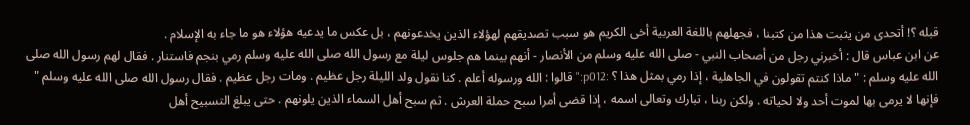قبله ؟! أتحدى من يثبت هذا من كتبنا ، فجهلهم باللغة العربية أخى الكريم هو سبب تصديقهم لهؤلاء الذين يخدعونهم ، بل عكس ما يدعيه هؤلاء هو ما جاء به الإسلام .
عن ابن عباس قال : أخبرني رجل من أصحاب النبي - صلى الله عليه وسلم من الأنصار - أنهم بينما هم جلوس ليلة مع رسول الله صلى الله عليه وسلم رمي بنجم فاستنار . فقال لهم رسول الله صلى الله عليه وسلم : "ماذا كنتم تقولون في الجاهلية ، إذا رمي بمثل هذا ؟ :p012:" قالوا : الله ورسوله أعلم . كنا نقول ولد الليلة رجل عظيم . ومات رجل عظيم . فقال رسول الله صلى الله عليه وسلم " فإنها لا يرمى بها لموت أحد ولا لحياته . ولكن ربنا ، تبارك وتعالى اسمه ، إذا قضى أمرا سبح حملة العرش . ثم سبح أهل السماء الذين يلونهم . حتى يبلغ التسبيح أهل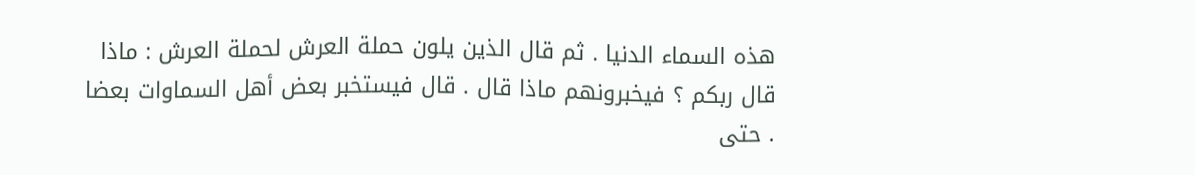هذه السماء الدنيا . ثم قال الذين يلون حملة العرش لحملة العرش : ماذا قال ربكم ؟ فيخبرونهم ماذا قال . قال فيستخبر بعض أهل السماوات بعضا . حتى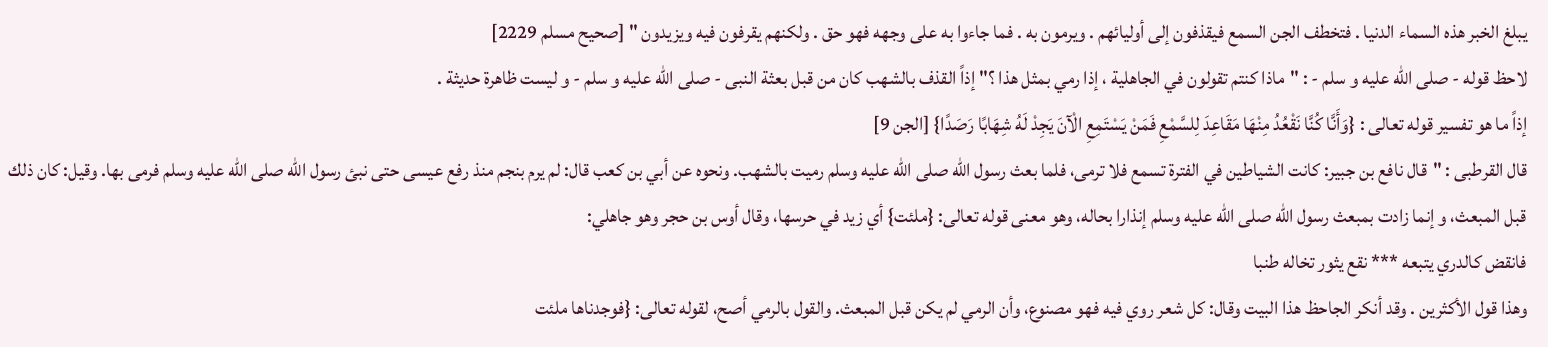يبلغ الخبر هذه السماء الدنيا . فتخطف الجن السمع فيقذفون إلى أوليائهم . ويرمون به . فما جاءوا به على وجهه فهو حق . ولكنهم يقرفون فيه ويزيدون " [صحيح مسلم 2229]
لاحظ قوله - صلى الله عليه و سلم - : "ماذا كنتم تقولون في الجاهلية ، إذا رمي بمثل هذا ؟" إذاً القذف بالشهب كان من قبل بعثة النبى - صلى الله عليه و سلم - و ليست ظاهرة حديثة .
إذاً ما هو تفسير قوله تعالى : {وَأَنَّا كُنَّا نَقْعُدُ مِنْهَا مَقَاعِدَ لِلسَّمْعِ فَمَنْ يَسْتَمِعِ الْآنَ يَجِدْ لَهُ شِهَابًا رَصَدًا} [الجن 9]
قال القرطبى : "قال نافع بن جبير: كانت الشياطين في الفترة تسمع فلا ترمى، فلما بعث رسول الله صلى الله عليه وسلم رميت بالشهب. ونحوه عن أبي بن كعب قال: لم يرم بنجم منذ رفع عيسى حتى نبئ رسول الله صلى الله عليه وسلم فرمى بها. وقيل: كان ذلك قبل المبعث، و إنما زادت بمبعث رسول الله صلى الله عليه وسلم إنذارا بحاله، وهو معنى قوله تعالى: {ملئت} أي زيد في حرسها، وقال أوس بن حجر وهو جاهلي:
فانقض كالدري يتبعه *** نقع يثور تخاله طنبا
وهذا قول الأكثرين . وقد أنكر الجاحظ هذا البيت وقال: كل شعر روي فيه فهو مصنوع، وأن الرمي لم يكن قبل المبعث. والقول بالرمي أصح، لقوله تعالى: {فوجدناها ملئت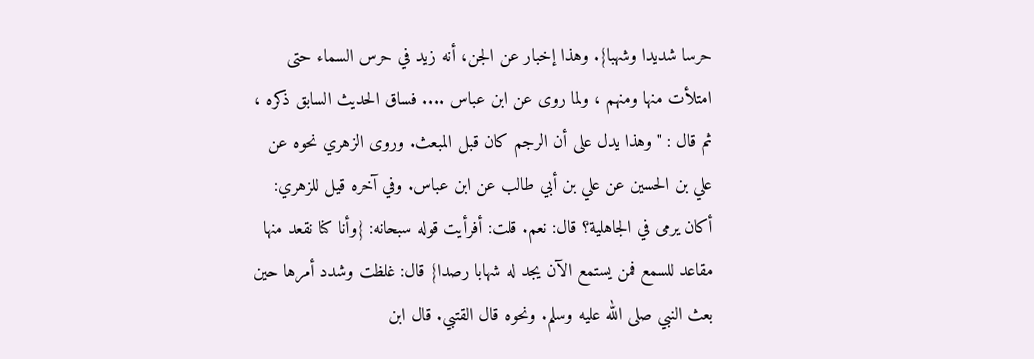حرسا شديدا وشهبا}. وهذا إخبار عن الجن، أنه زيد في حرس السماء حتى امتلأت منها ومنهم ، ولما روى عن ابن عباس .... فساق الحديث السابق ذكره ، ثم قال : "وهذا يدل على أن الرجم كان قبل المبعث. وروى الزهري نحوه عن علي بن الحسين عن علي بن أبي طالب عن ابن عباس. وفي آخره قيل للزهري: أكان يرمى في الجاهلية؟ قال: نعم. قلت: أفرأيت قوله سبحانه: {وأنا كنا نقعد منها مقاعد للسمع فمن يستمع الآن يجد له شهابا رصدا} قال: غلظت وشدد أمرها حين بعث النبي صلى الله عليه وسلم. ونحوه قال القتبي. قال ابن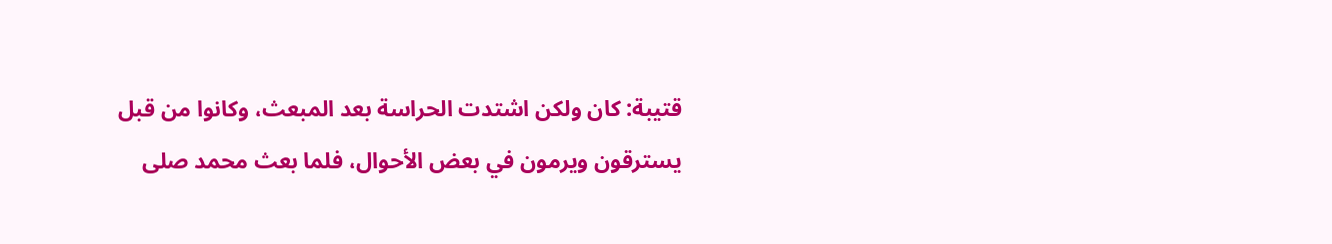قتيبة: كان ولكن اشتدت الحراسة بعد المبعث، وكانوا من قبل يسترقون ويرمون في بعض الأحوال، فلما بعث محمد صلى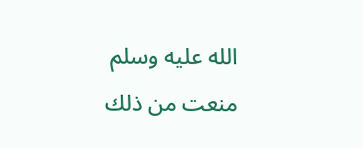الله عليه وسلم منعت من ذلك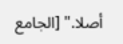أصلا." [الجامع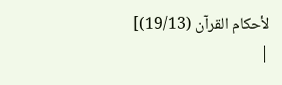لأحكام القرآن (19/13)]
|